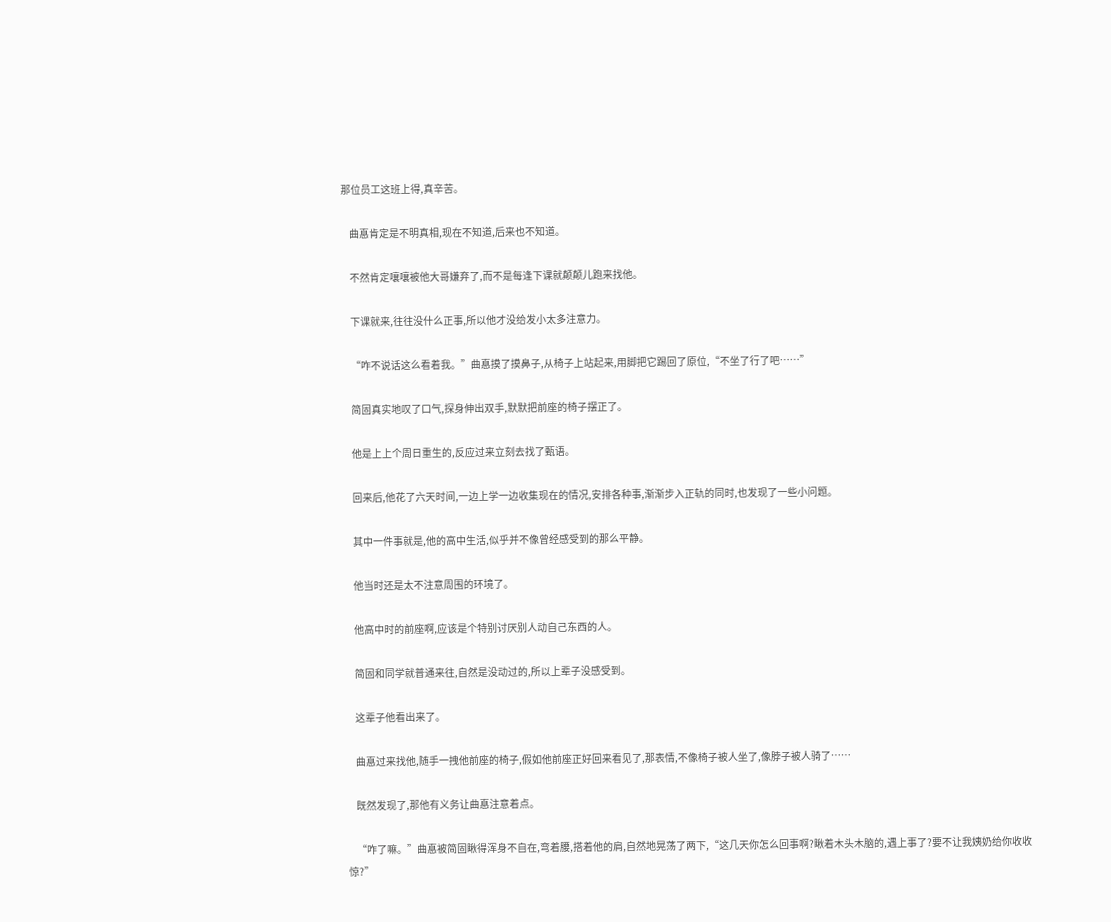那位员工这班上得,真辛苦。

    曲惪肯定是不明真相,现在不知道,后来也不知道。

    不然肯定嚷嚷被他大哥嫌弃了,而不是每逢下课就颠颠儿跑来找他。

    下课就来,往往没什么正事,所以他才没给发小太多注意力。

    “咋不说话这么看着我。”曲惪摸了摸鼻子,从椅子上站起来,用脚把它踢回了原位,“不坐了行了吧……”

    简固真实地叹了口气,探身伸出双手,默默把前座的椅子摆正了。

    他是上上个周日重生的,反应过来立刻去找了甄语。

    回来后,他花了六天时间,一边上学一边收集现在的情况,安排各种事,渐渐步入正轨的同时,也发现了一些小问题。

    其中一件事就是,他的高中生活,似乎并不像曾经感受到的那么平静。

    他当时还是太不注意周围的环境了。

    他高中时的前座啊,应该是个特别讨厌别人动自己东西的人。

    简固和同学就普通来往,自然是没动过的,所以上辈子没感受到。

    这辈子他看出来了。

    曲惪过来找他,随手一拽他前座的椅子,假如他前座正好回来看见了,那表情,不像椅子被人坐了,像脖子被人骑了……

    既然发现了,那他有义务让曲惪注意着点。

    “咋了嘛。”曲惪被简固瞅得浑身不自在,弯着腰,搭着他的肩,自然地晃荡了两下,“这几天你怎么回事啊?瞅着木头木脑的,遇上事了?要不让我姨奶给你收收惊?”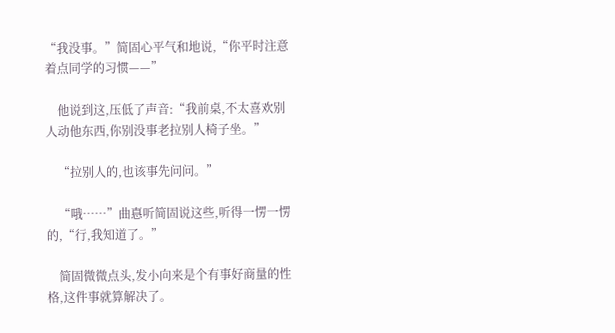“我没事。”简固心平气和地说,“你平时注意着点同学的习惯——”

    他说到这,压低了声音:“我前桌,不太喜欢别人动他东西,你别没事老拉别人椅子坐。”

    “拉别人的,也该事先问问。”

    “哦……”曲惪听简固说这些,听得一愣一愣的,“行,我知道了。”

    简固微微点头,发小向来是个有事好商量的性格,这件事就算解决了。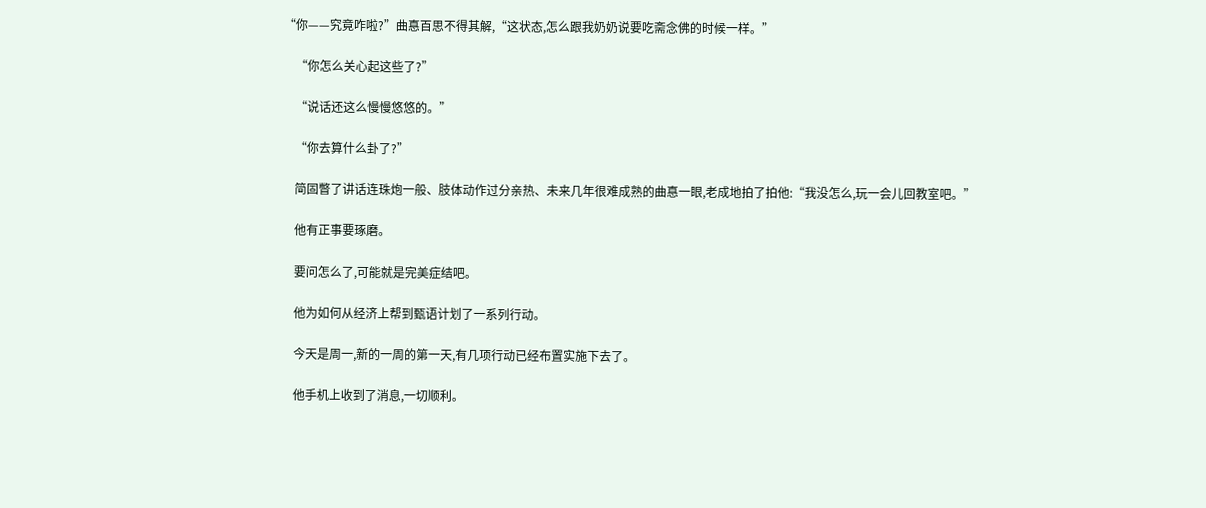“你——究竟咋啦?”曲惪百思不得其解,“这状态,怎么跟我奶奶说要吃斋念佛的时候一样。”

    “你怎么关心起这些了?”

    “说话还这么慢慢悠悠的。”

    “你去算什么卦了?”

    简固瞥了讲话连珠炮一般、肢体动作过分亲热、未来几年很难成熟的曲惪一眼,老成地拍了拍他:“我没怎么,玩一会儿回教室吧。”

    他有正事要琢磨。

    要问怎么了,可能就是完美症结吧。

    他为如何从经济上帮到甄语计划了一系列行动。

    今天是周一,新的一周的第一天,有几项行动已经布置实施下去了。

    他手机上收到了消息,一切顺利。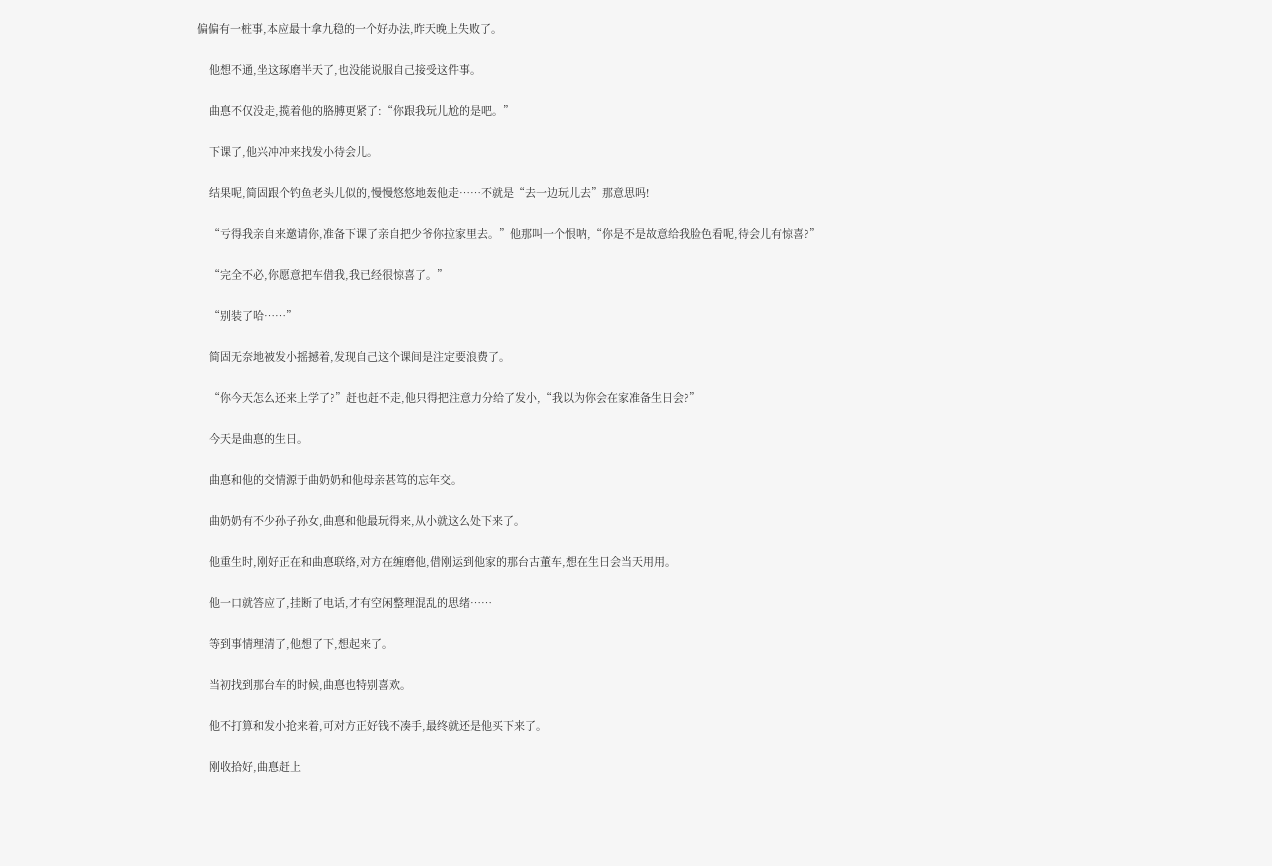偏偏有一桩事,本应最十拿九稳的一个好办法,昨天晚上失败了。

    他想不通,坐这琢磨半天了,也没能说服自己接受这件事。

    曲惪不仅没走,揽着他的胳膊更紧了:“你跟我玩儿尬的是吧。”

    下课了,他兴冲冲来找发小待会儿。

    结果呢,简固跟个钓鱼老头儿似的,慢慢悠悠地轰他走……不就是“去一边玩儿去”那意思吗!

    “亏得我亲自来邀请你,准备下课了亲自把少爷你拉家里去。”他那叫一个恨呐,“你是不是故意给我脸色看呢,待会儿有惊喜?”

    “完全不必,你愿意把车借我,我已经很惊喜了。”

    “别装了哈……”

    简固无奈地被发小摇撼着,发现自己这个课间是注定要浪费了。

    “你今天怎么还来上学了?”赶也赶不走,他只得把注意力分给了发小,“我以为你会在家准备生日会?”

    今天是曲惪的生日。

    曲惪和他的交情源于曲奶奶和他母亲甚笃的忘年交。

    曲奶奶有不少孙子孙女,曲惪和他最玩得来,从小就这么处下来了。

    他重生时,刚好正在和曲惪联络,对方在缠磨他,借刚运到他家的那台古董车,想在生日会当天用用。

    他一口就答应了,挂断了电话,才有空闲整理混乱的思绪……

    等到事情理清了,他想了下,想起来了。

    当初找到那台车的时候,曲惪也特别喜欢。

    他不打算和发小抢来着,可对方正好钱不凑手,最终就还是他买下来了。

    刚收拾好,曲惪赶上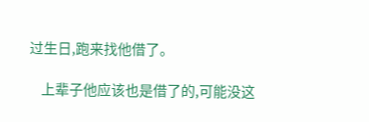过生日,跑来找他借了。

    上辈子他应该也是借了的,可能没这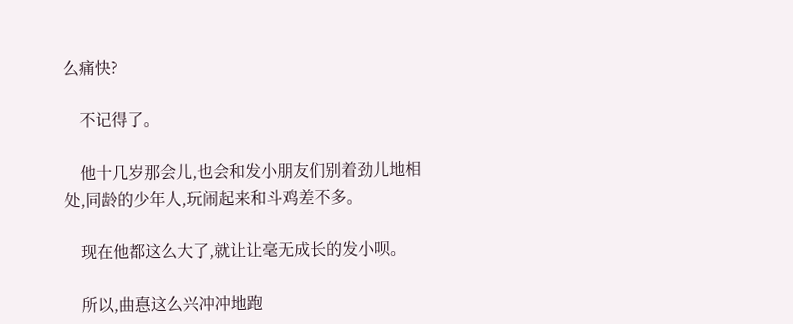么痛快?

    不记得了。

    他十几岁那会儿,也会和发小朋友们别着劲儿地相处,同龄的少年人,玩闹起来和斗鸡差不多。

    现在他都这么大了,就让让毫无成长的发小呗。

    所以,曲惪这么兴冲冲地跑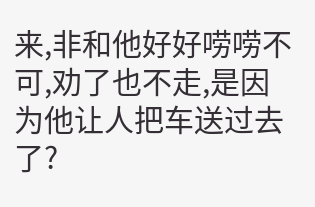来,非和他好好唠唠不可,劝了也不走,是因为他让人把车送过去了?